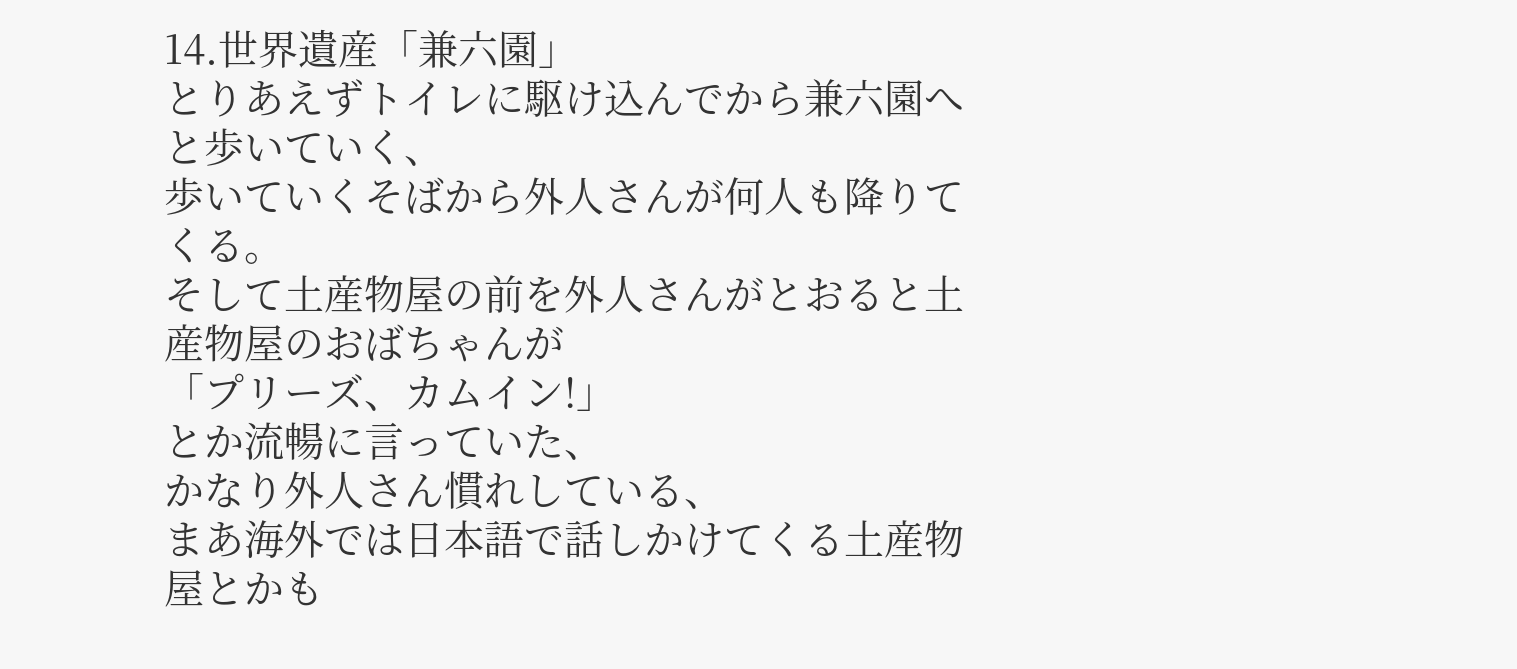14.世界遺産「兼六園」
とりあえずトイレに駆け込んでから兼六園へと歩いていく、
歩いていくそばから外人さんが何人も降りてくる。
そして土産物屋の前を外人さんがとおると土産物屋のおばちゃんが
「プリーズ、カムイン!」
とか流暢に言っていた、
かなり外人さん慣れしている、
まあ海外では日本語で話しかけてくる土産物屋とかも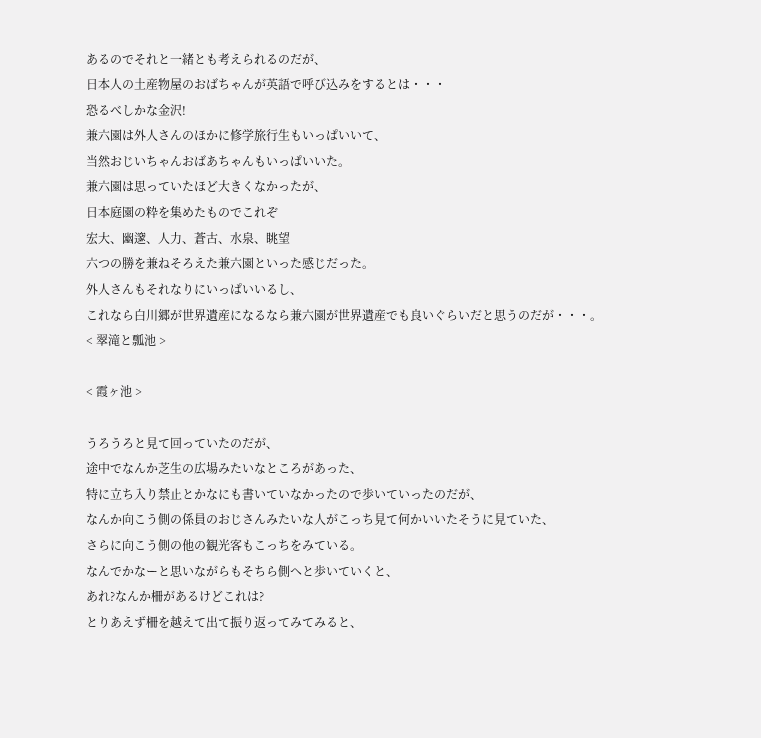あるのでそれと一緒とも考えられるのだが、
日本人の土産物屋のおばちゃんが英語で呼び込みをするとは・・・
恐るべしかな金沢!
兼六園は外人さんのほかに修学旅行生もいっぱいいて、
当然おじいちゃんおばあちゃんもいっぱいいた。
兼六園は思っていたほど大きくなかったが、
日本庭園の粋を集めたものでこれぞ
宏大、幽邃、人力、蒼古、水泉、眺望
六つの勝を兼ねそろえた兼六園といった感じだった。
外人さんもそれなりにいっぱいいるし、
これなら白川郷が世界遺産になるなら兼六園が世界遺産でも良いぐらいだと思うのだが・・・。
< 翠滝と瓢池 >

< 霞ヶ池 >

うろうろと見て回っていたのだが、
途中でなんか芝生の広場みたいなところがあった、
特に立ち入り禁止とかなにも書いていなかったので歩いていったのだが、
なんか向こう側の係員のおじさんみたいな人がこっち見て何かいいたそうに見ていた、
さらに向こう側の他の観光客もこっちをみている。
なんでかなーと思いながらもそちら側へと歩いていくと、
あれ?なんか柵があるけどこれは?
とりあえず柵を越えて出て振り返ってみてみると、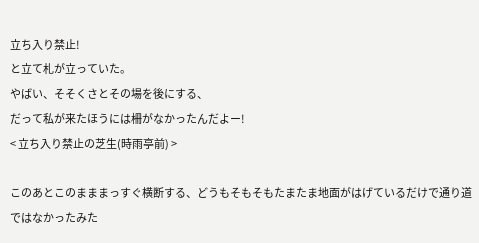立ち入り禁止!
と立て札が立っていた。
やばい、そそくさとその場を後にする、
だって私が来たほうには柵がなかったんだよー!
< 立ち入り禁止の芝生(時雨亭前) >

このあとこのまままっすぐ横断する、どうもそもそもたまたま地面がはげているだけで通り道ではなかったみた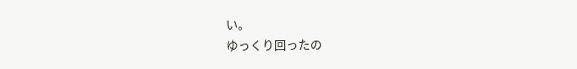い。
ゆっくり回ったの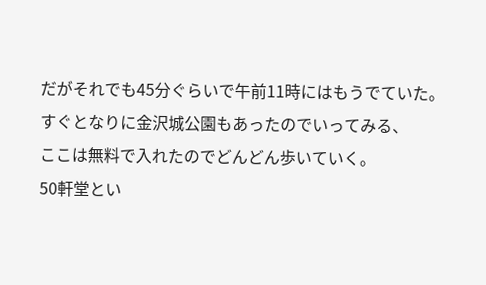だがそれでも45分ぐらいで午前11時にはもうでていた。
すぐとなりに金沢城公園もあったのでいってみる、
ここは無料で入れたのでどんどん歩いていく。
50軒堂とい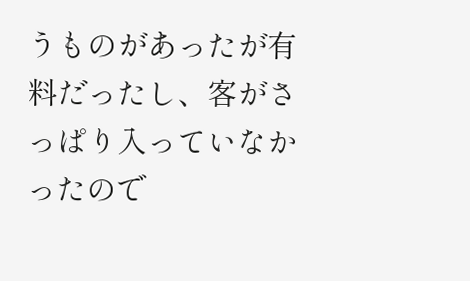うものがあったが有料だったし、客がさっぱり入っていなかったので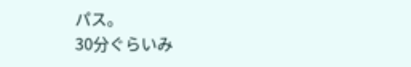パス。
30分ぐらいみ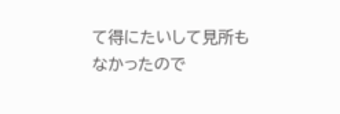て得にたいして見所もなかったので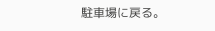駐車場に戻る。